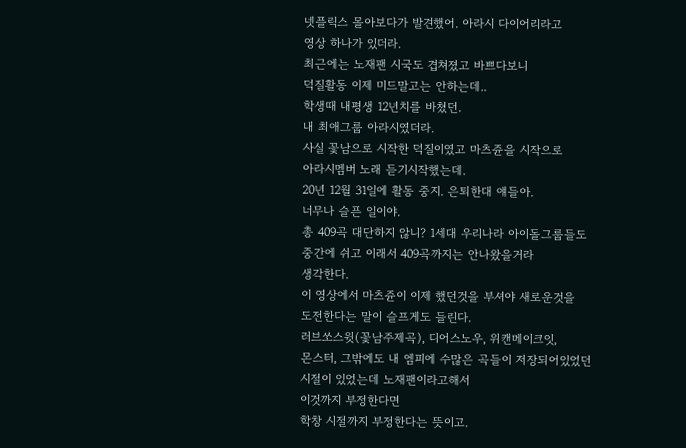넷플릭스 몰아보다가 발견했어. 아라시 다이어리라고
영상 하나가 있더라.
최근에는 노재팬 시국도 겹쳐졌고 바쁘다보니
덕질활동 이제 미드말고는 안하는데..
학생때 내평생 12년치를 바쳤던.
내 최애그룹 아라시였더라.
사실 꽃남으로 시작한 덕질이였고 마츠쥰을 시작으로
아라시멤버 노래 듣기시작했는데.
20년 12월 31일에 활동 중지. 은퇴한대 얘들아.
너무나 슬픈 일이야.
총 409곡 대단하지 않니? 1세대 우리나라 아이돌그룹들도
중간에 쉬고 이래서 409곡까지는 안나왔을거라
생각한다.
이 영상에서 마츠쥰이 이제 했던것을 부셔야 새로운것을
도전한다는 말이 슬프게도 들린다.
러브쏘스윗(꽃남주제곡), 디어스노우, 위캔메이크잇,
몬스터, 그밖에도 내 엠피에 수많은 곡들이 저장되어있었던
시절이 있었는데 노재팬이라고해서
이것까지 부정한다면
학창 시절까지 부정한다는 뜻이고.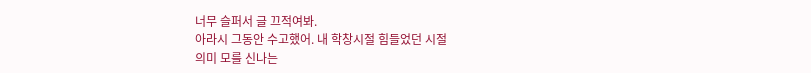너무 슬퍼서 글 끄적여봐.
아라시 그동안 수고했어. 내 학창시절 힘들었던 시절
의미 모를 신나는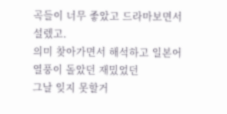곡들이 너무 좋았고 드라마보면서
설렜고.
의미 찾아가면서 해석하고 일본어열풍이 돌았던 재밌었던
그날 잊지 못할거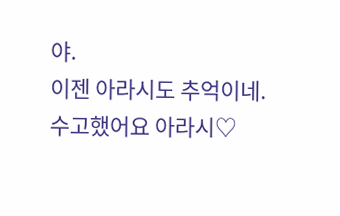야.
이젠 아라시도 추억이네.
수고했어요 아라시♡